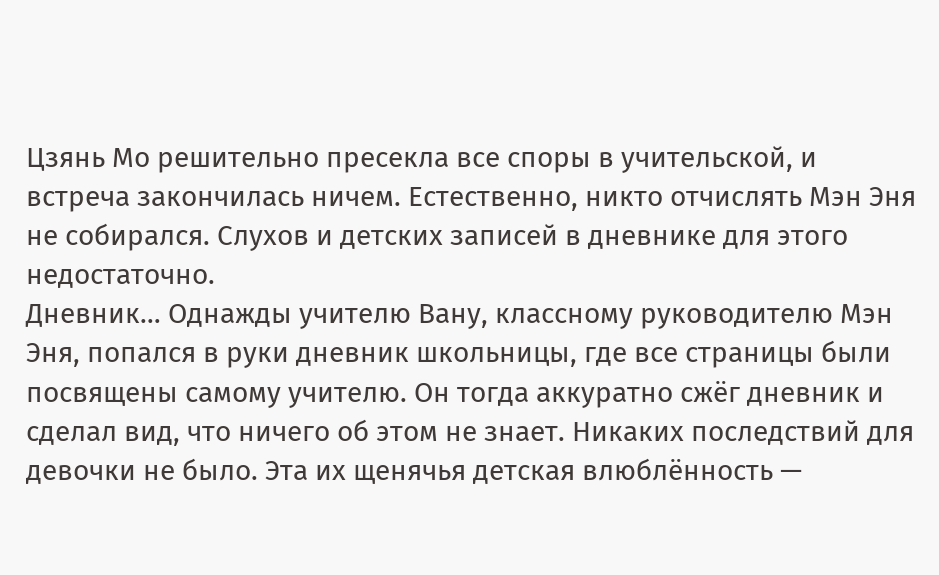Цзянь Мо решительно пресекла все споры в учительской, и встреча закончилась ничем. Естественно, никто отчислять Мэн Эня не собирался. Слухов и детских записей в дневнике для этого недостаточно.
Дневник… Однажды учителю Вану, классному руководителю Мэн Эня, попался в руки дневник школьницы, где все страницы были посвящены самому учителю. Он тогда аккуратно сжёг дневник и сделал вид, что ничего об этом не знает. Никаких последствий для девочки не было. Эта их щенячья детская влюблённость —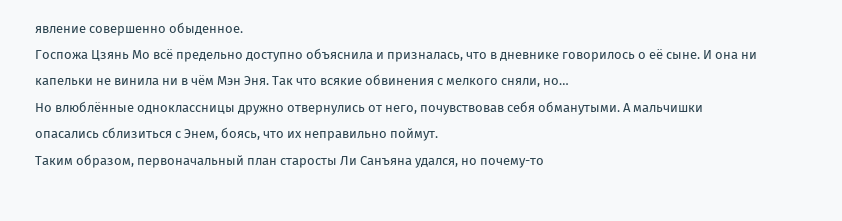явление совершенно обыденное.
Госпожа Цзянь Мо всё предельно доступно объяснила и призналась, что в дневнике говорилось о её сыне. И она ни капельки не винила ни в чём Мэн Эня. Так что всякие обвинения с мелкого сняли, но…
Но влюблённые одноклассницы дружно отвернулись от него, почувствовав себя обманутыми. А мальчишки опасались сблизиться с Энем, боясь, что их неправильно поймут.
Таким образом, первоначальный план старосты Ли Санъяна удался, но почему-то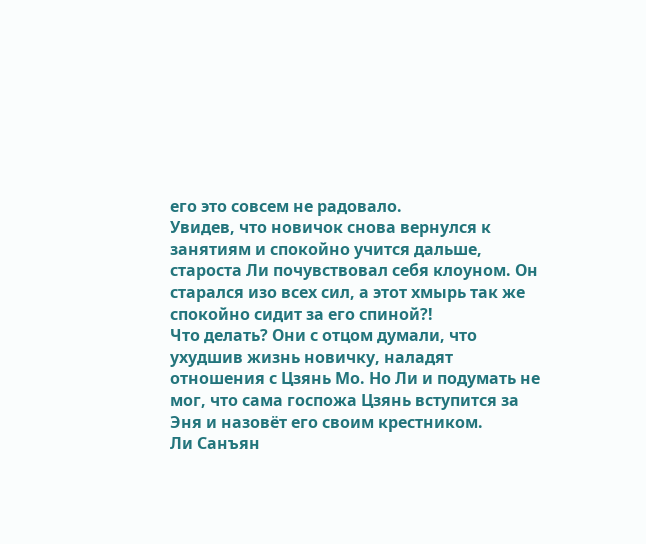его это совсем не радовало.
Увидев, что новичок снова вернулся к занятиям и спокойно учится дальше, староста Ли почувствовал себя клоуном. Он старался изо всех сил, а этот хмырь так же спокойно сидит за его спиной?!
Что делать? Они с отцом думали, что ухудшив жизнь новичку, наладят отношения с Цзянь Мо. Но Ли и подумать не мог, что сама госпожа Цзянь вступится за Эня и назовёт его своим крестником.
Ли Санъян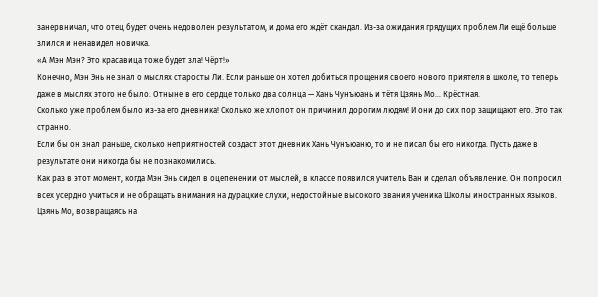занервничал, что отец будет очень недоволен результатом, и дома его ждёт скандал. Из-за ожидания грядущих проблем Ли ещё больше злился и ненавидел новичка.
«А Мэн Мэн? Это красавица тоже будет зла! Чёрт!»
Конечно, Мэн Энь не знал о мыслях старосты Ли. Если раньше он хотел добиться прощения своего нового приятеля в школе, то теперь даже в мыслях этого не было. Отныне в его сердце только два солнца — Хань Чунъюань и тётя Цзянь Мо… Крёстная.
Сколько уже проблем было из-за его дневника! Сколько же хлопот он причинил дорогим людям! И они до сих пор защищают его. Это так странно.
Если бы он знал раньше, сколько неприятностей создаст этот дневник Хань Чунъюаню, то и не писал бы его никогда. Пусть даже в результате они никогда бы не познакомились.
Как раз в этот момент, когда Мэн Энь сидел в оцепенении от мыслей, в классе появился учитель Ван и сделал объявление. Он попросил всех усердно учиться и не обращать внимания на дурацкие слухи, недостойные высокого звания ученика Школы иностранных языков.
Цзянь Мо, возвращаясь на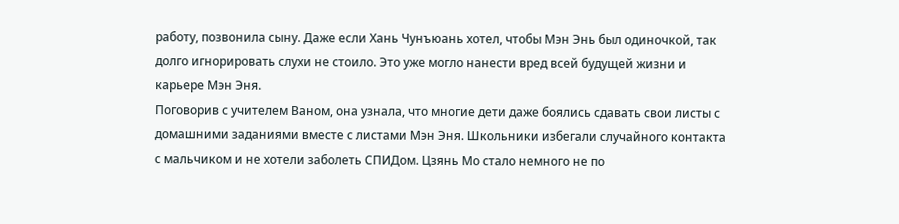работу, позвонила сыну. Даже если Хань Чунъюань хотел, чтобы Мэн Энь был одиночкой, так долго игнорировать слухи не стоило. Это уже могло нанести вред всей будущей жизни и карьере Мэн Эня.
Поговорив с учителем Ваном, она узнала, что многие дети даже боялись сдавать свои листы с домашними заданиями вместе с листами Мэн Эня. Школьники избегали случайного контакта с мальчиком и не хотели заболеть СПИДом. Цзянь Мо стало немного не по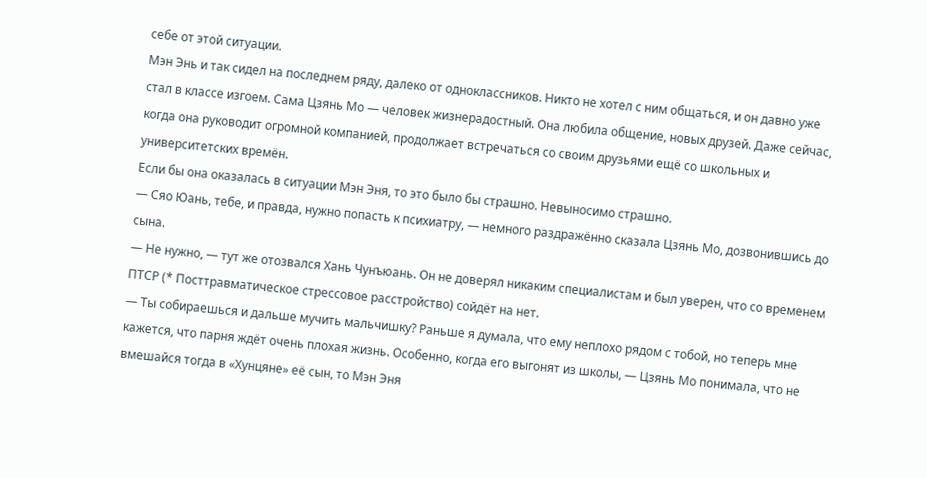себе от этой ситуации.
Мэн Энь и так сидел на последнем ряду, далеко от одноклассников. Никто не хотел с ним общаться, и он давно уже стал в классе изгоем. Сама Цзянь Мо — человек жизнерадостный. Она любила общение, новых друзей. Даже сейчас, когда она руководит огромной компанией, продолжает встречаться со своим друзьями ещё со школьных и университетских времён.
Если бы она оказалась в ситуации Мэн Эня, то это было бы страшно. Невыносимо страшно.
— Сяо Юань, тебе, и правда, нужно попасть к психиатру, — немного раздражённо сказала Цзянь Мо, дозвонившись до сына.
— Не нужно, — тут же отозвался Хань Чунъюань. Он не доверял никаким специалистам и был уверен, что со временем ПТСР (* Посттравматическое стрессовое расстройство) сойдёт на нет.
— Ты собираешься и дальше мучить мальчишку? Раньше я думала, что ему неплохо рядом с тобой, но теперь мне кажется, что парня ждёт очень плохая жизнь. Особенно, когда его выгонят из школы, — Цзянь Мо понимала, что не вмешайся тогда в «Хунцяне» её сын, то Мэн Эня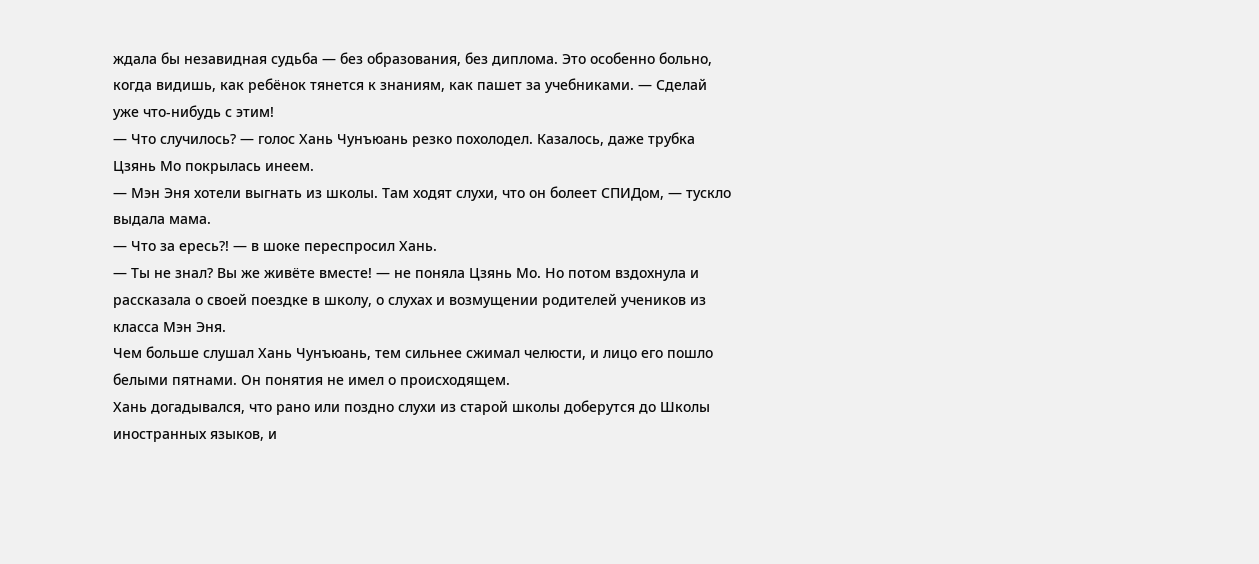ждала бы незавидная судьба — без образования, без диплома. Это особенно больно, когда видишь, как ребёнок тянется к знаниям, как пашет за учебниками. — Сделай уже что-нибудь с этим!
— Что случилось? — голос Хань Чунъюань резко похолодел. Казалось, даже трубка Цзянь Мо покрылась инеем.
— Мэн Эня хотели выгнать из школы. Там ходят слухи, что он болеет СПИДом, — тускло выдала мама.
— Что за ересь?! — в шоке переспросил Хань.
— Ты не знал? Вы же живёте вместе! — не поняла Цзянь Мо. Но потом вздохнула и рассказала о своей поездке в школу, о слухах и возмущении родителей учеников из класса Мэн Эня.
Чем больше слушал Хань Чунъюань, тем сильнее сжимал челюсти, и лицо его пошло белыми пятнами. Он понятия не имел о происходящем.
Хань догадывался, что рано или поздно слухи из старой школы доберутся до Школы иностранных языков, и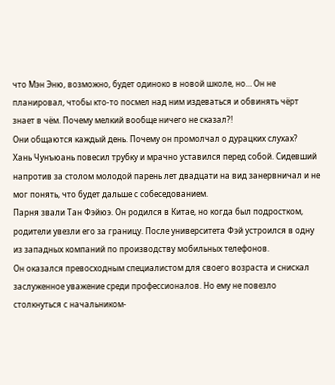что Мэн Эню, возможно, будет одиноко в новой школе, но… Он не планировал, чтобы кто-то посмел над ним издеваться и обвинять чёрт знает в чём. Почему мелкий вообще ничего не сказал?!
Они общаются каждый день. Почему он промолчал о дурацких слухах?
Хань Чунъюань повесил трубку и мрачно уставился перед собой. Сидевший напротив за столом молодой парень лет двадцати на вид занервничал и не мог понять, что будет дальше с собеседованием.
Парня звали Тан Фэйюэ. Он родился в Китае, но когда был подростком, родители увезли его за границу. После университета Фэй устроился в одну из западных компаний по производству мобильных телефонов.
Он оказался превосходным специалистом для своего возраста и снискал заслуженное уважение среди профессионалов. Но ему не повезло столкнуться с начальником-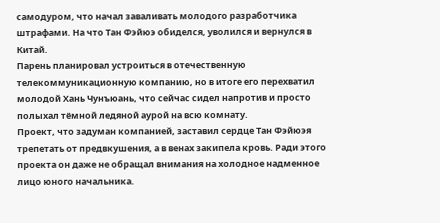самодуром, что начал заваливать молодого разработчика штрафами. На что Тан Фэйюэ обиделся, уволился и вернулся в Китай.
Парень планировал устроиться в отечественную телекоммуникационную компанию, но в итоге его перехватил молодой Хань Чунъюань, что сейчас сидел напротив и просто полыхал тёмной ледяной аурой на всю комнату.
Проект, что задуман компанией, заставил сердце Тан Фэйюэя трепетать от предвкушения, а в венах закипела кровь. Ради этого проекта он даже не обращал внимания на холодное надменное лицо юного начальника.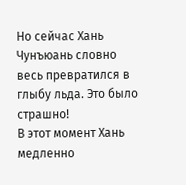Но сейчас Хань Чунъюань словно весь превратился в глыбу льда. Это было страшно!
В этот момент Хань медленно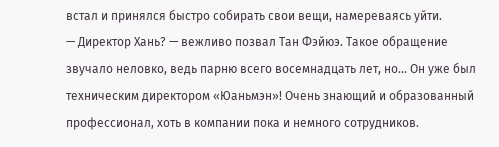встал и принялся быстро собирать свои вещи, намереваясь уйти.
— Директор Хань? — вежливо позвал Тан Фэйюэ. Такое обращение звучало неловко, ведь парню всего восемнадцать лет, но… Он уже был техническим директором «Юаньмэн»! Очень знающий и образованный профессионал, хоть в компании пока и немного сотрудников.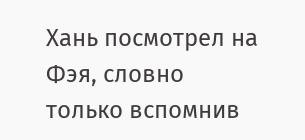Хань посмотрел на Фэя, словно только вспомнив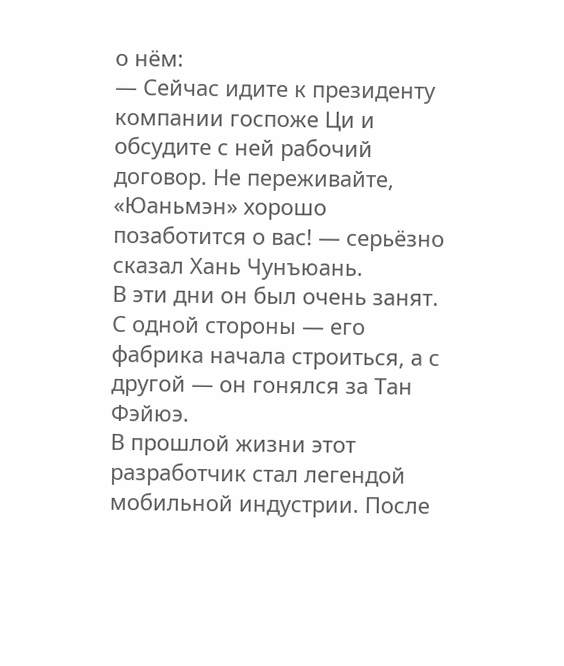о нём:
— Сейчас идите к президенту компании госпоже Ци и обсудите с ней рабочий договор. Не переживайте, «Юаньмэн» хорошо позаботится о вас! — серьёзно сказал Хань Чунъюань.
В эти дни он был очень занят. С одной стороны — его фабрика начала строиться, а с другой — он гонялся за Тан Фэйюэ.
В прошлой жизни этот разработчик стал легендой мобильной индустрии. После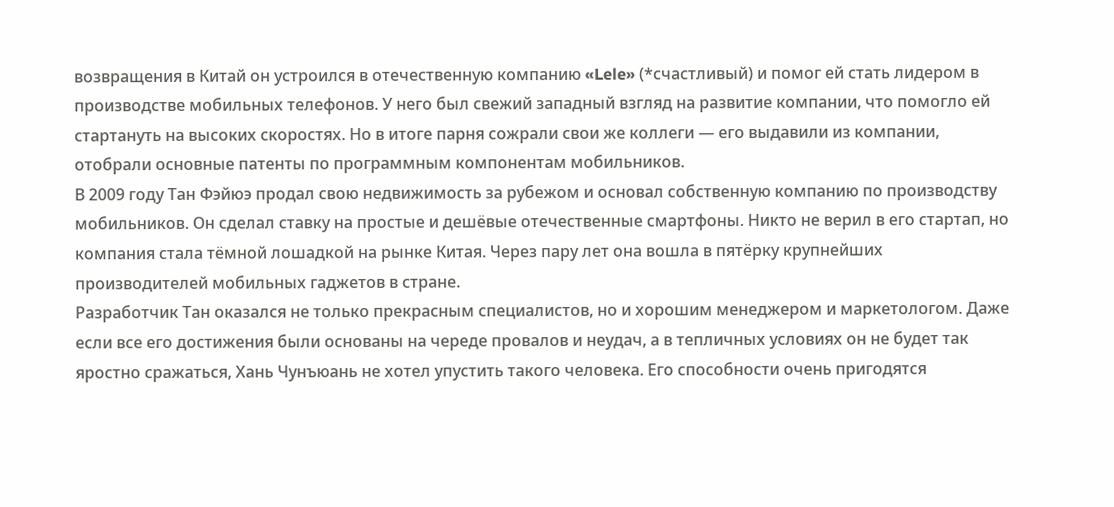возвращения в Китай он устроился в отечественную компанию «Lele» (*счастливый) и помог ей стать лидером в производстве мобильных телефонов. У него был свежий западный взгляд на развитие компании, что помогло ей стартануть на высоких скоростях. Но в итоге парня сожрали свои же коллеги — его выдавили из компании, отобрали основные патенты по программным компонентам мобильников.
В 2009 году Тан Фэйюэ продал свою недвижимость за рубежом и основал собственную компанию по производству мобильников. Он сделал ставку на простые и дешёвые отечественные смартфоны. Никто не верил в его стартап, но компания стала тёмной лошадкой на рынке Китая. Через пару лет она вошла в пятёрку крупнейших производителей мобильных гаджетов в стране.
Разработчик Тан оказался не только прекрасным специалистов, но и хорошим менеджером и маркетологом. Даже если все его достижения были основаны на череде провалов и неудач, а в тепличных условиях он не будет так яростно сражаться, Хань Чунъюань не хотел упустить такого человека. Его способности очень пригодятся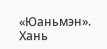«Юаньмэн».
Хань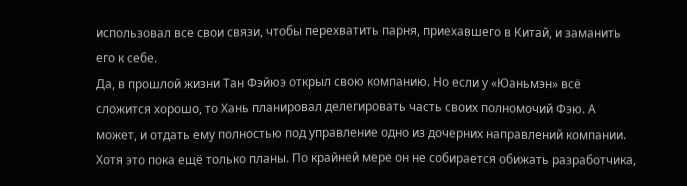использовал все свои связи, чтобы перехватить парня, приехавшего в Китай, и заманить его к себе.
Да, в прошлой жизни Тан Фэйюэ открыл свою компанию. Но если у «Юаньмэн» всё сложится хорошо, то Хань планировал делегировать часть своих полномочий Фэю. А может, и отдать ему полностью под управление одно из дочерних направлений компании. Хотя это пока ещё только планы. По крайней мере он не собирается обижать разработчика,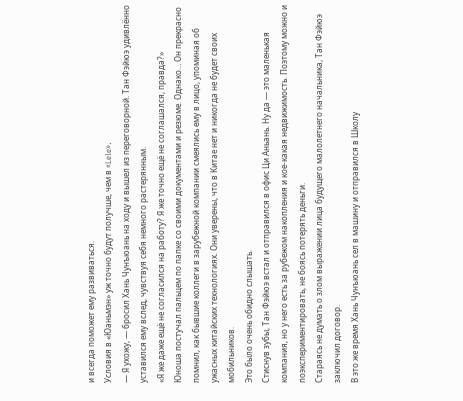и всегда поможет ему развиваться.
Условия в «Юаньмэн» уж точно будут получше, чем в «Lele».
— Я ухожу, — бросил Хань Чунъюань на ходу и вышел из переговорной. Тан Фэйюэ удивлённо уставился ему вслед, чувствуя себя немного растерянным.
«Я же даже ещё не согласился на работу? Я же точно ещё не соглашался, правда?»
Юноша постучал пальцем по папке со своими документами и резюме. Однако… Он прекрасно помнил, как бывшие коллеги в зарубежной компании смеялись ему в лицо, упоминая об ужасных китайских технологиях. Они уверены, что в Китае нет и никогда не будет своих мобильников.
Это было очень обидно слышать.
Стиснув зубы, Тан Фэйюэ встал и отправился в офис Ци Аньань. Ну да — это маленькая компания, но у него есть за рубежом накопления и кое-какая недвижимость. Поэтому можно и поэкспериментировать, не боясь потерять деньги.
Стараясь не думать о злом выражении лица будущего малолетнего начальника, Тан Фэйюэ заключил договор.
В это же время Хань Чунъюань сел в машину и отправился в Школу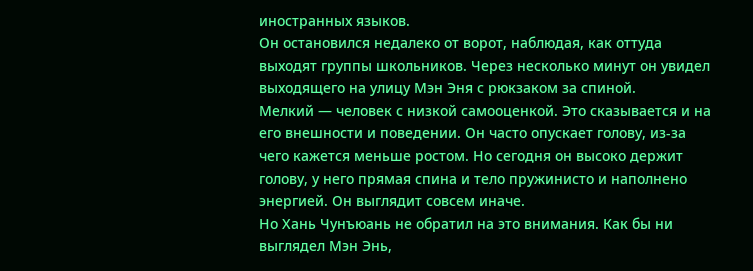иностранных языков.
Он остановился недалеко от ворот, наблюдая, как оттуда выходят группы школьников. Через несколько минут он увидел выходящего на улицу Мэн Эня с рюкзаком за спиной.
Мелкий — человек с низкой самооценкой. Это сказывается и на его внешности и поведении. Он часто опускает голову, из-за чего кажется меньше ростом. Но сегодня он высоко держит голову, у него прямая спина и тело пружинисто и наполнено энергией. Он выглядит совсем иначе.
Но Хань Чунъюань не обратил на это внимания. Как бы ни выглядел Мэн Энь,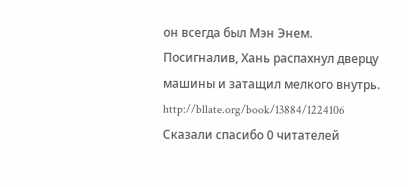он всегда был Мэн Энем.
Посигналив, Хань распахнул дверцу машины и затащил мелкого внутрь.
http://bllate.org/book/13884/1224106
Сказали спасибо 0 читателей